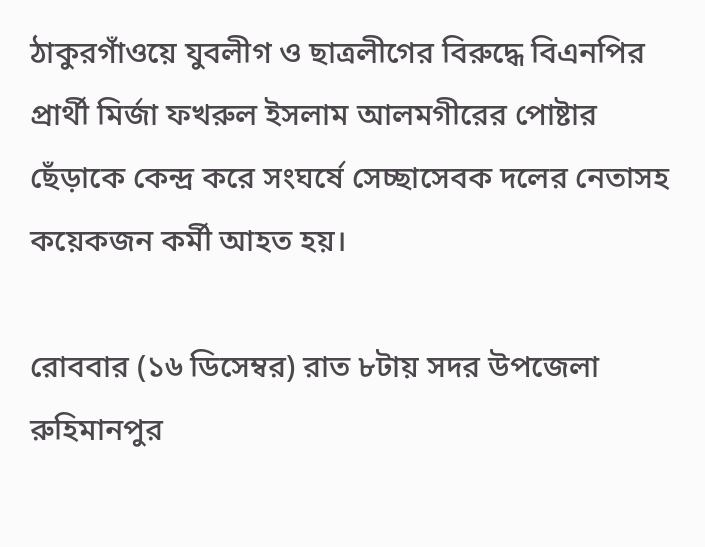ঠাকুরগাঁওয়ে যুবলীগ ও ছাত্রলীগের বিরুদ্ধে বিএনপির প্রার্থী মির্জা ফখরুল ইসলাম আলমগীরের পোষ্টার ছেঁড়াকে কেন্দ্র করে সংঘর্ষে সেচ্ছাসেবক দলের নেতাসহ কয়েকজন কর্মী আহত হয়।

রোববার (১৬ ডিসেম্বর) রাত ৮টায় সদর উপজেলা রুহিমানপুর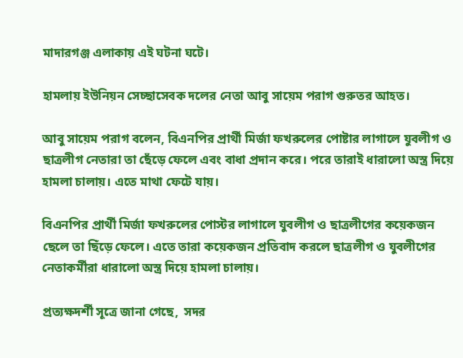মাদারগঞ্জ এলাকায় এই ঘটনা ঘটে।

হামলায় ইউনিয়ন সেচ্ছাসেবক দলের নেতা আবু সায়েম পরাগ গুরুতর আহত।

আবু সায়েম পরাগ বলেন, বিএনপির প্রার্থী মির্জা ফখরুলের পোষ্টার লাগালে যুবলীগ ও ছাত্রলীগ নেতারা তা ছেঁড়ে ফেলে এবং বাধা প্রদান করে। পরে তারাই ধারালো অস্ত্র দিয়ে হামলা চালায়। এতে মাথা ফেটে যায়।

বিএনপির প্রার্থী মির্জা ফখরুলের পোস্টর লাগালে যুবলীগ ও ছাত্রলীগের কয়েকজন ছেলে তা ছিঁড়ে ফেলে। এতে তারা কয়েকজন প্রতিবাদ করলে ছাত্রলীগ ও যুবলীগের নেতাকর্মীরা ধারালো অস্ত্র দিয়ে হামলা চালায়।

প্রত্যক্ষদর্শী সূত্রে জানা গেছে,  সদর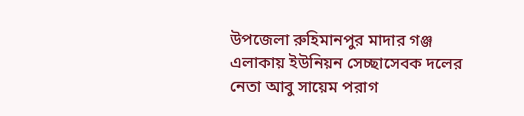উপজেলা রুহিমানপুর মাদার গঞ্জ এলাকায় ইউনিয়ন সেচ্ছাসেবক দলের নেতা আবু সায়েম পরাগ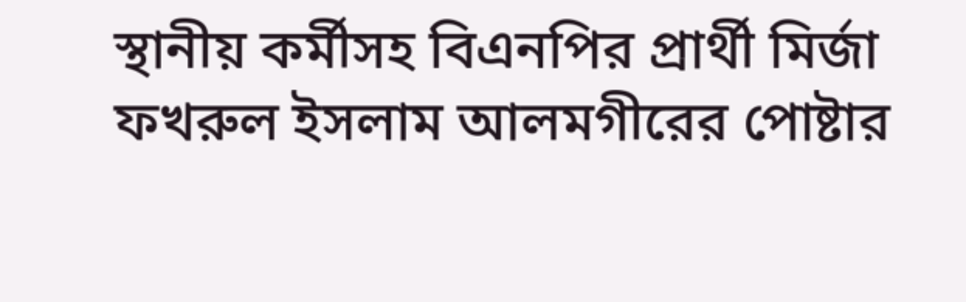স্থানীয় কর্মীসহ বিএনপির প্রার্থী মির্জা ফখরুল ইসলাম আলমগীরের পোষ্টার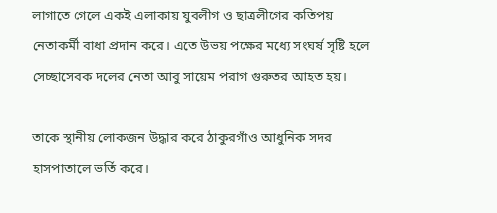লাগাতে গেলে একই এলাকায় যুবলীগ ও ছাত্রলীগের কতিপয় নেতাকর্মী বাধা প্রদান করে। এতে উভয় পক্ষের মধ্যে সংঘর্ষ সৃষ্টি হলে সেচ্ছাসেবক দলের নেতা আবু সায়েম পরাগ গুরুতর আহত হয়।

তাকে স্থানীয় লোকজন উদ্ধার করে ঠাকুরগাঁও আধুনিক সদর হাসপাতালে ভর্তি করে।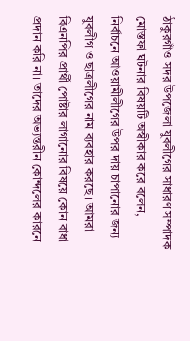ঠাকুরগাঁও সদর উপজেলা যুবলীগের সাধারণ সম্পাদক মোস্তফা ঘটনার বিষয়টি অস্বীকার করে বলেন,  নির্বাচনে আওয়ামীলীগের উপর দায় চাপানোর জন্য যুবলীগ ও ছাত্রলীগের নাম ব্যবহার করছে। আমরা বিএনপির প্রার্থী পোষ্টার লাগানোর বিষয়ে কোন বাধা প্রদান করি না। তাদের অভ্যন্তরীন কোন্দলের কারনে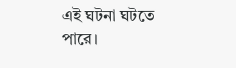এই ঘটনা ঘটতে পারে।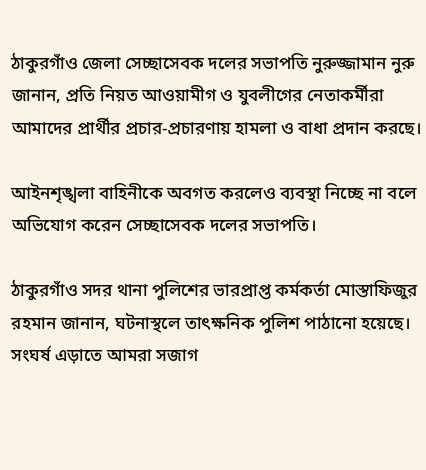ঠাকুরগাঁও জেলা সেচ্ছাসেবক দলের সভাপতি নুরুজ্জামান নুরু জানান, প্রতি নিয়ত আওয়ামীগ ও যুবলীগের নেতাকর্মীরা আমাদের প্রার্থীর প্রচার-প্রচারণায় হামলা ও বাধা প্রদান করছে।

আইনশৃঙ্খলা বাহিনীকে অবগত করলেও ব্যবস্থা নিচ্ছে না বলে অভিযোগ করেন সেচ্ছাসেবক দলের সভাপতি।

ঠাকুরগাঁও সদর থানা পুলিশের ভারপ্রাপ্ত কর্মকর্তা মোস্তাফিজুর রহমান জানান, ঘটনাস্থলে তাৎক্ষনিক পুলিশ পাঠানো হয়েছে। সংঘর্ষ এড়াতে আমরা সজাগ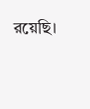রয়েছি।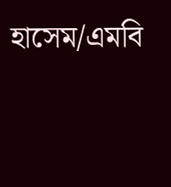হাসেম/এমবি